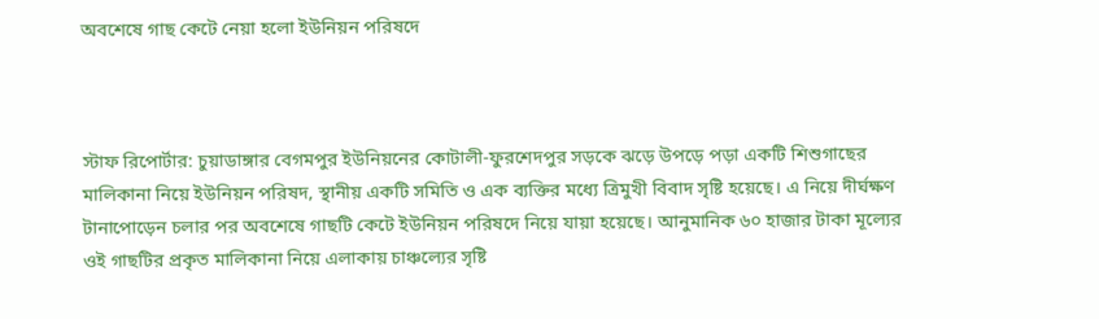অবশেষে গাছ কেটে নেয়া হলো ইউনিয়ন পরিষদে



স্টাফ রিপোর্টার: চুয়াডাঙ্গার বেগমপুর ইউনিয়নের কোটালী-ফুরশেদপুর সড়কে ঝড়ে উপড়ে পড়া একটি শিশুগাছের মালিকানা নিয়ে ইউনিয়ন পরিষদ, স্থানীয় একটি সমিতি ও এক ব্যক্তির মধ্যে ত্রিমুখী বিবাদ সৃষ্টি হয়েছে। এ নিয়ে দীর্ঘক্ষণ টানাপোড়েন চলার পর অবশেষে গাছটি কেটে ইউনিয়ন পরিষদে নিয়ে যায়া হয়েছে। আনুমানিক ৬০ হাজার টাকা মূল্যের ওই গাছটির প্রকৃত মালিকানা নিয়ে এলাকায় চাঞ্চল্যের সৃষ্টি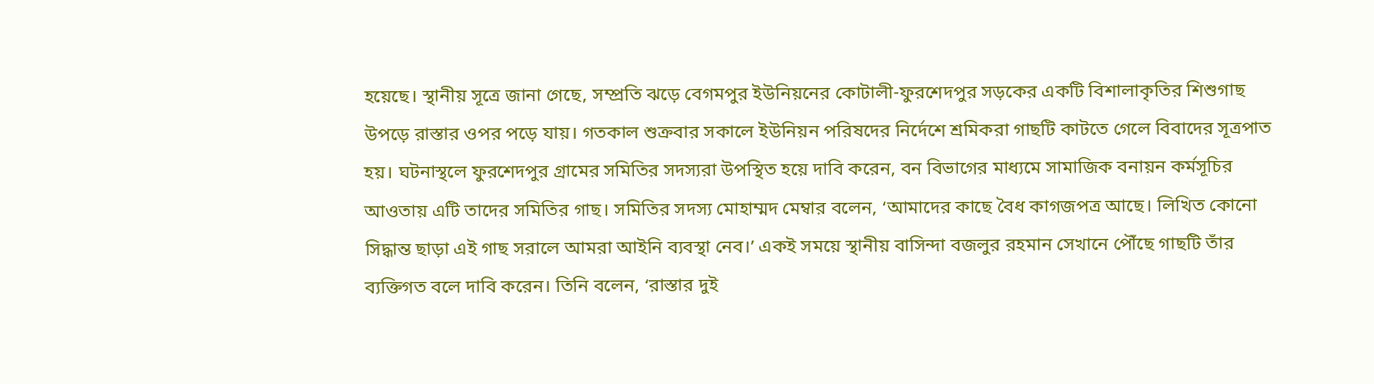হয়েছে। স্থানীয় সূত্রে জানা গেছে, সম্প্রতি ঝড়ে বেগমপুর ইউনিয়নের কোটালী-ফুরশেদপুর সড়কের একটি বিশালাকৃতির শিশুগাছ উপড়ে রাস্তার ওপর পড়ে যায়। গতকাল শুক্রবার সকালে ইউনিয়ন পরিষদের নির্দেশে শ্রমিকরা গাছটি কাটতে গেলে বিবাদের সূত্রপাত হয়। ঘটনাস্থলে ফুরশেদপুর গ্রামের সমিতির সদস্যরা উপস্থিত হয়ে দাবি করেন, বন বিভাগের মাধ্যমে সামাজিক বনায়ন কর্মসূচির আওতায় এটি তাদের সমিতির গাছ। সমিতির সদস্য মোহাম্মদ মেম্বার বলেন, ‘আমাদের কাছে বৈধ কাগজপত্র আছে। লিখিত কোনো সিদ্ধান্ত ছাড়া এই গাছ সরালে আমরা আইনি ব্যবস্থা নেব।’ একই সময়ে স্থানীয় বাসিন্দা বজলুর রহমান সেখানে পৌঁছে গাছটি তাঁর ব্যক্তিগত বলে দাবি করেন। তিনি বলেন, ‘রাস্তার দুই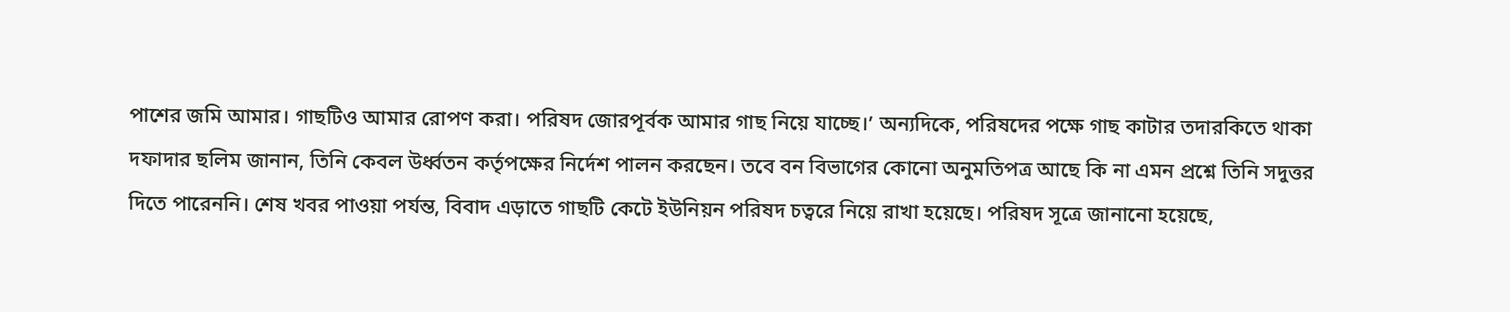পাশের জমি আমার। গাছটিও আমার রোপণ করা। পরিষদ জোরপূর্বক আমার গাছ নিয়ে যাচ্ছে।’ অন্যদিকে, পরিষদের পক্ষে গাছ কাটার তদারকিতে থাকা দফাদার ছলিম জানান, তিনি কেবল উর্ধ্বতন কর্তৃপক্ষের নির্দেশ পালন করছেন। তবে বন বিভাগের কোনো অনুমতিপত্র আছে কি না এমন প্রশ্নে তিনি সদুত্তর দিতে পারেননি। শেষ খবর পাওয়া পর্যন্ত, বিবাদ এড়াতে গাছটি কেটে ইউনিয়ন পরিষদ চত্বরে নিয়ে রাখা হয়েছে। পরিষদ সূত্রে জানানো হয়েছে,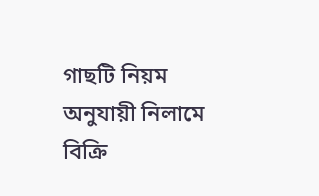গাছটি নিয়ম অনুযায়ী নিলামে বিক্রি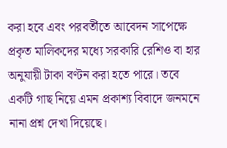করা হবে এবং পরবর্তীতে আবেদন সাপেক্ষে প্রকৃত মালিকদের মধ্যে সরকারি রেশিও বা হার অনুযায়ী টাকা বণ্টন করা হতে পারে। তবে একটি গাছ নিয়ে এমন প্রকাশ্য বিবাদে জনমনে নানা প্রশ্ন দেখা দিয়েছে।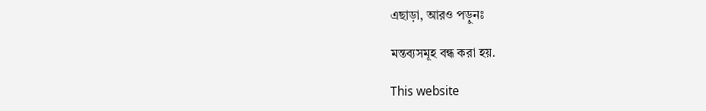এছাড়া, আরও পড়ুনঃ

মন্তব্যসমূহ বন্ধ করা হয়.

This website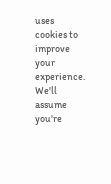uses cookies to improve your experience. We'll assume you're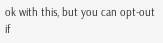ok with this, but you can opt-out if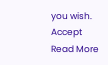you wish. Accept Read More